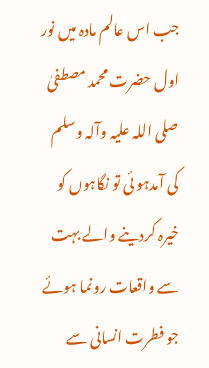جب اس عالم مادہ میں نور اول حضرت محمد مصطفیٰ صلی اللہ علیہ وآلہ وسلم کی آمدہو ئی تو نگاہوں کو خیرہ کردینے والے بہت سے واقعات رونما ہوئے جو فطرت انسانی سے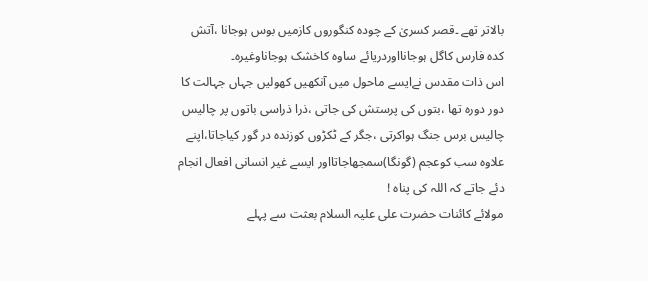بالاتر تھے ۔قصر کسریٰ کے چودہ کنگوروں کازمیں بوس ہوجانا ،آتش کدہ فارس کاگل ہوجانااوردریائے ساوہ کاخشک ہوجاناوغیرہ۔
اس ذات مقدس نےایسے ماحول میں آنکھیں کھولیں جہاں جہالت کا دور دورہ تھا ،بتوں کی پرستش کی جاتی ،ذرا ذراسی باتوں پر چالیس چالیس برس جنگ ہواکرتی ،جگر کے ٹکڑوں کوزندہ در گور کیاجاتا،اپنے علاوہ سب کوعجم (گونگا)سمجھاجاتااور ایسے غیر انسانی افعال انجام دئے جاتے کہ اللہ کی پناہ !
مولائے کائنات حضرت علی علیہ السلام بعثت سے پہلے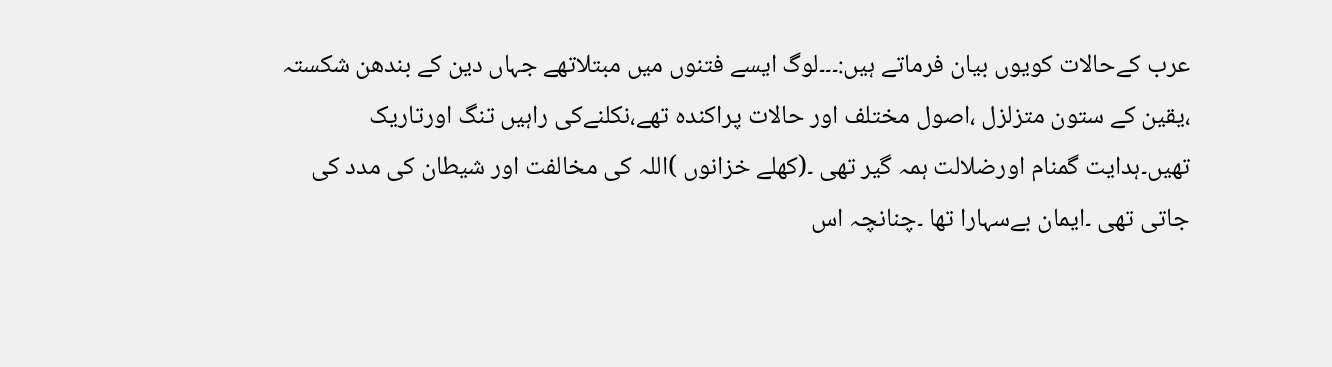عرب کےحالات کویوں بیان فرماتے ہیں:۔۔۔لوگ ایسے فتنوں میں مبتلاتھے جہاں دین کے بندھن شکستہ ،یقین کے ستون متزلزل ،اصول مختلف اور حالات پراکندہ تھے،نکلنےکی راہیں تنگ اورتاریک تھیں۔ہدایت گمنام اورضلالت ہمہ گیر تھی ۔(کھلے خزانوں )اللہ کی مخالفت اور شیطان کی مدد کی جاتی تھی ۔ایمان بےسہارا تھا ۔چنانچہ اس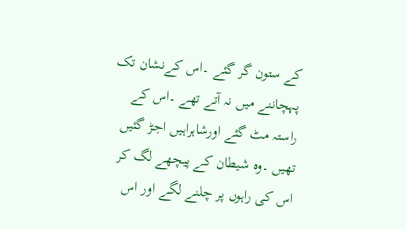کے ستون گر گئے ۔اس کےنشان تک پہچاننے میں نہ آتے تھے ۔اس کے راستہ مٹ گئے اورشاہراہیں اجڑ گئیں تھیں ۔وہ شیطان کے پیچھے لگ کر اس کی راہوں پر چلنے لگے اور اس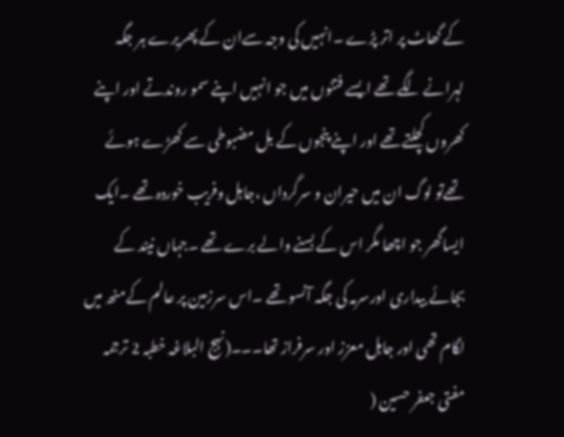کے گھاٹ پر اتر پڑے ۔انہیں کی وجہ سےان کے پھریرے ہر جگہ لہرانے لگے تھے ایسے فتنوں میں جو انہیں اپنے سمو روندتے اور اپنے کھروں کچلتے تھے اور اپنے پنجوں کے بل مضبوطی سے کھڑے ہوئے تھےتو لوگ ان میں حیران و سرگرداں ،جاہل وفریب خوردہ تھے ۔ایک ایساگھر جو اچھا مگر اس کے بسنے والے برے تھے ۔جہاں نیند کے بجائے بیداری اورسرمہ کی جگہ آنسو تھے ۔اس سرزمین پر عالم کےمنھ میں لگام تھی اور جاہل معزز اور سرفراز تھا۔۔۔(نہج البلاغہ خطبہ 2 ترجمہ مفتی جعفر حسین (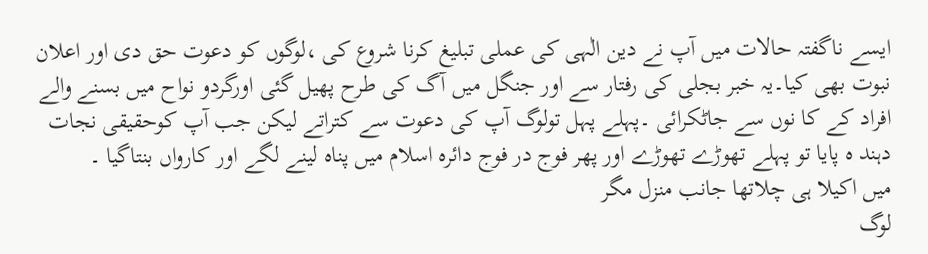ایسے ناگفتہ حالات میں آپ نے دین الٰہی کی عملی تبلیغ کرنا شروع کی ،لوگوں کو دعوت حق دی اور اعلان نبوت بھی کیا۔یہ خبر بجلی کی رفتار سے اور جنگل میں آگ کی طرح پھیل گئی اورگردو نواح میں بسنے والے افراد کے کا نوں سے جاٹکرائی ۔پہلے پہل تولوگ آپ کی دعوت سے کتراتے لیکن جب آپ کوحقیقی نجات دہند ہ پایا تو پہلے تھوڑے تھوڑے اور پھر فوج در فوج دائرہ اسلام میں پناہ لینے لگے اور کارواں بنتاگیا ۔
میں اکیلا ہی چلاتھا جانب منزل مگر
لوگ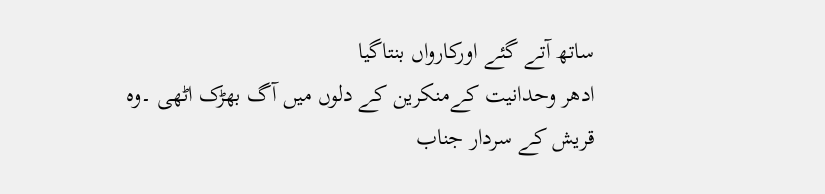ساتھ آتے گئے اورکارواں بنتاگیا
ادھر وحدانیت کےمنکرین کے دلوں میں آگ بھڑک اٹھی ۔وہ قریش کے سردار جناب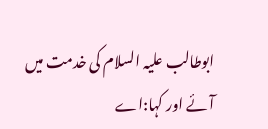ابوطالب علیہ السلام کی خدمت میں آئے اور کہا:اے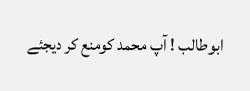ابوطالب ! آپ محمد کومنع کر دیجئے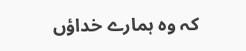کہ وہ ہمارے خداؤں